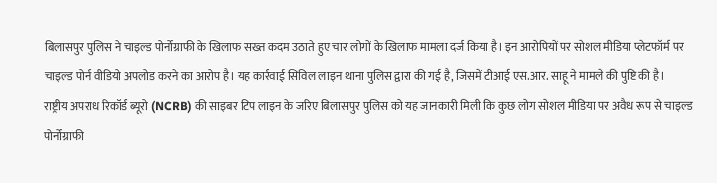बिलासपुर पुलिस ने चाइल्ड पोर्नोग्राफी के खिलाफ सख्त कदम उठाते हुए चार लोगों के खिलाफ मामला दर्ज किया है। इन आरोपियों पर सोशल मीडिया प्लेटफॉर्म पर चाइल्ड पोर्न वीडियो अपलोड करने का आरोप है। यह कार्रवाई सिविल लाइन थाना पुलिस द्वारा की गई है, जिसमें टीआई एस.आर. साहू ने मामले की पुष्टि की है।
राष्ट्रीय अपराध रिकॉर्ड ब्यूरो (NCRB) की साइबर टिप लाइन के जरिए बिलासपुर पुलिस को यह जानकारी मिली कि कुछ लोग सोशल मीडिया पर अवैध रूप से चाइल्ड पोर्नोग्राफी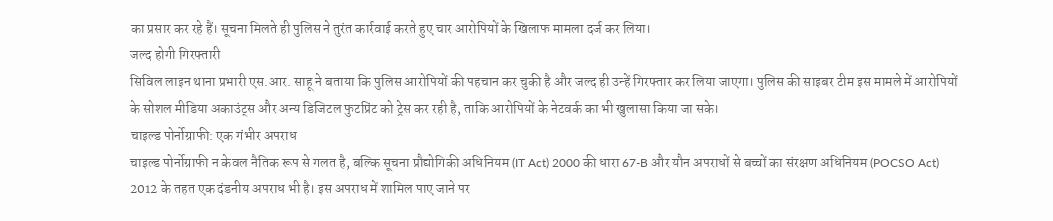का प्रसार कर रहे हैं। सूचना मिलते ही पुलिस ने तुरंत कार्रवाई करते हुए चार आरोपियों के खिलाफ मामला दर्ज कर लिया।
जल्द होगी गिरफ्तारी
सिविल लाइन थाना प्रभारी एस.आर. साहू ने बताया कि पुलिस आरोपियों की पहचान कर चुकी है और जल्द ही उन्हें गिरफ्तार कर लिया जाएगा। पुलिस की साइबर टीम इस मामले में आरोपियों के सोशल मीडिया अकाउंट्स और अन्य डिजिटल फुटप्रिंट को ट्रेस कर रही है, ताकि आरोपियों के नेटवर्क का भी खुलासा किया जा सके।
चाइल्ड पोर्नोग्राफी: एक गंभीर अपराध
चाइल्ड पोर्नोग्राफी न केवल नैतिक रूप से गलत है, बल्कि सूचना प्रौद्योगिकी अधिनियम (IT Act) 2000 की धारा 67-B और यौन अपराधों से बच्चों का संरक्षण अधिनियम (POCSO Act) 2012 के तहत एक दंडनीय अपराध भी है। इस अपराध में शामिल पाए जाने पर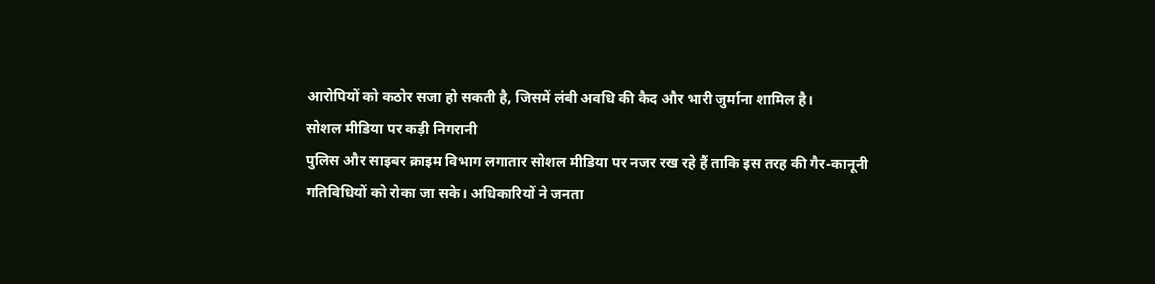आरोपियों को कठोर सजा हो सकती है, जिसमें लंबी अवधि की कैद और भारी जुर्माना शामिल है।
सोशल मीडिया पर कड़ी निगरानी
पुलिस और साइबर क्राइम विभाग लगातार सोशल मीडिया पर नजर रख रहे हैं ताकि इस तरह की गैर-कानूनी गतिविधियों को रोका जा सके। अधिकारियों ने जनता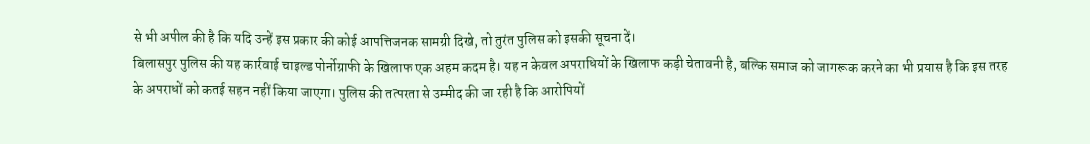से भी अपील की है कि यदि उन्हें इस प्रकार की कोई आपत्तिजनक सामग्री दिखे, तो तुरंत पुलिस को इसकी सूचना दें।
बिलासपुर पुलिस की यह कार्रवाई चाइल्ड पोर्नोग्राफी के खिलाफ एक अहम कदम है। यह न केवल अपराधियों के खिलाफ कड़ी चेतावनी है, बल्कि समाज को जागरूक करने का भी प्रयास है कि इस तरह के अपराधों को कतई सहन नहीं किया जाएगा। पुलिस की तत्परता से उम्मीद की जा रही है कि आरोपियों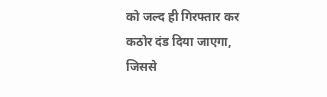को जल्द ही गिरफ्तार कर कठोर दंड दिया जाएगा, जिससे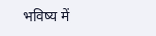भविष्य में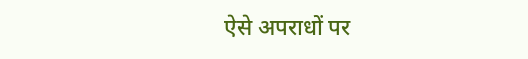ऐसे अपराधों पर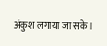अंकुश लगाया जा सके।